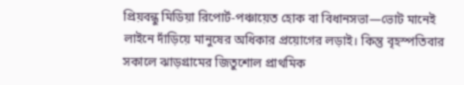প্রিয়বন্ধু মিডিয়া রিপোর্ট-পঞ্চায়েত হোক বা বিধানসভা—ভোট মানেই লাইনে দাঁড়িয়ে মানুষের অধিকার প্রয়োগের লড়াই। কিন্তু বৃহস্পতিবার সকালে ঝাড়গ্রামের জিতুশোল প্রাথমিক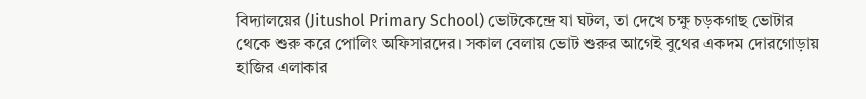বিদ্যালয়ের (Jitushol Primary School) ভোটকেন্দ্রে যা ঘটল, তা দেখে চক্ষু চড়কগাছ ভোটার থেকে শুরু করে পোলিং অফিসারদের। সকাল বেলায় ভোট শুরুর আগেই বুথের একদম দোরগোড়ায় হাজির এলাকার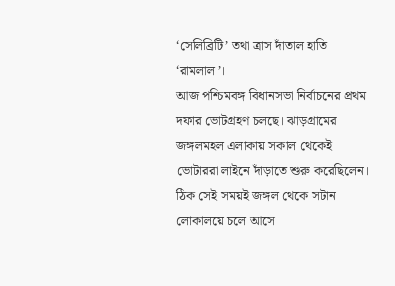‘সেলিব্রিটি’ তথা ত্রাস দাঁতাল হাতি ‘রামলাল’।
আজ পশ্চিমবঙ্গ বিধানসভা নির্বাচনের প্রথম দফার ভোটগ্রহণ চলছে। ঝাড়গ্রামের জঙ্গলমহল এলাকায় সকাল থেকেই ভোটাররা লাইনে দাঁড়াতে শুরু করেছিলেন। ঠিক সেই সময়ই জঙ্গল থেকে সটান লোকালয়ে চলে আসে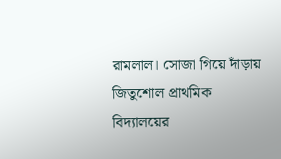রামলাল। সোজা গিয়ে দাঁড়ায় জিতুশোল প্রাথমিক বিদ্যালয়ের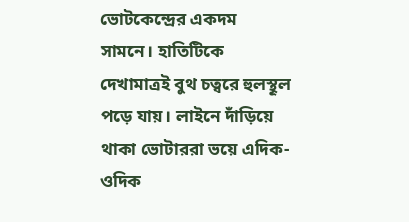ভোটকেন্দ্রের একদম সামনে। হাতিটিকে দেখামাত্রই বুথ চত্বরে হুলস্থূল পড়ে যায়। লাইনে দাঁড়িয়ে থাকা ভোটাররা ভয়ে এদিক-ওদিক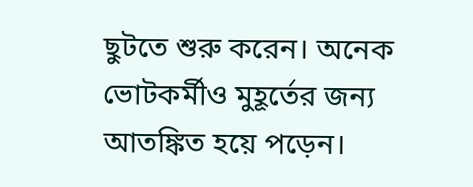ছুটতে শুরু করেন। অনেক ভোটকর্মীও মুহূর্তের জন্য আতঙ্কিত হয়ে পড়েন।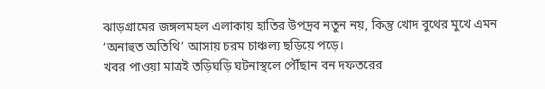ঝাড়গ্রামের জঙ্গলমহল এলাকায় হাতির উপদ্রব নতুন নয়, কিন্তু খোদ বুথের মুখে এমন ‘অনাহুত অতিথি’ আসায় চরম চাঞ্চল্য ছড়িয়ে পড়ে।
খবর পাওয়া মাত্রই তড়িঘড়ি ঘটনাস্থলে পৌঁছান বন দফতরের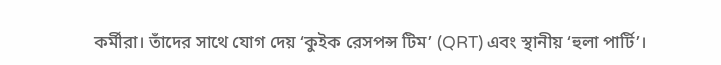কর্মীরা। তাঁদের সাথে যোগ দেয় ‘কুইক রেসপন্স টিম’ (QRT) এবং স্থানীয় ‘হুলা পার্টি’।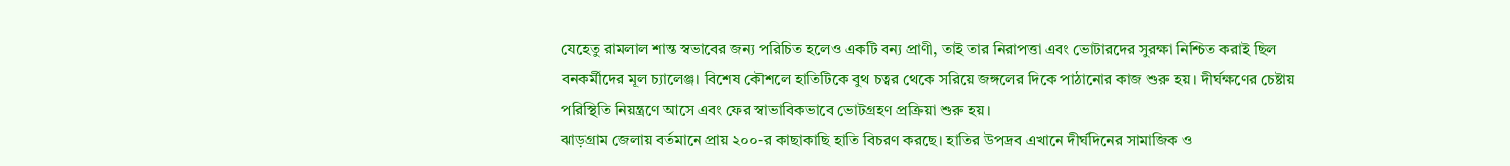যেহেতু রামলাল শান্ত স্বভাবের জন্য পরিচিত হলেও একটি বন্য প্রাণী, তাই তার নিরাপত্তা এবং ভোটারদের সুরক্ষা নিশ্চিত করাই ছিল বনকর্মীদের মূল চ্যালেঞ্জ। বিশেষ কৌশলে হাতিটিকে বুথ চত্বর থেকে সরিয়ে জঙ্গলের দিকে পাঠানোর কাজ শুরু হয়। দীর্ঘক্ষণের চেষ্টায় পরিস্থিতি নিয়ন্ত্রণে আসে এবং ফের স্বাভাবিকভাবে ভোটগ্রহণ প্রক্রিয়া শুরু হয়।
ঝাড়গ্রাম জেলায় বর্তমানে প্রায় ২০০-র কাছাকাছি হাতি বিচরণ করছে। হাতির উপদ্রব এখানে দীর্ঘদিনের সামাজিক ও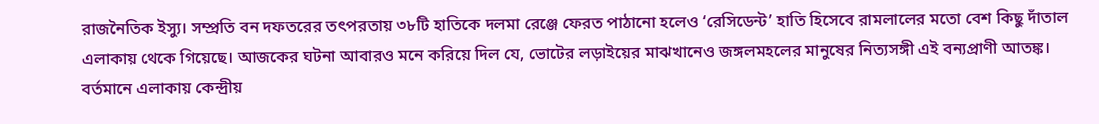রাজনৈতিক ইস্যু। সম্প্রতি বন দফতরের তৎপরতায় ৩৮টি হাতিকে দলমা রেঞ্জে ফেরত পাঠানো হলেও ‘রেসিডেন্ট’ হাতি হিসেবে রামলালের মতো বেশ কিছু দাঁতাল এলাকায় থেকে গিয়েছে। আজকের ঘটনা আবারও মনে করিয়ে দিল যে, ভোটের লড়াইয়ের মাঝখানেও জঙ্গলমহলের মানুষের নিত্যসঙ্গী এই বন্যপ্রাণী আতঙ্ক।
বর্তমানে এলাকায় কেন্দ্রীয়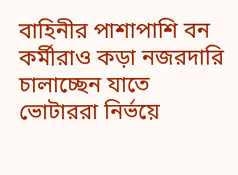বাহিনীর পাশাপাশি বন কর্মীরাও কড়া নজরদারি চালাচ্ছেন যাতে ভোটাররা নির্ভয়ে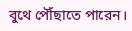বুথে পৌঁছাতে পারেন।